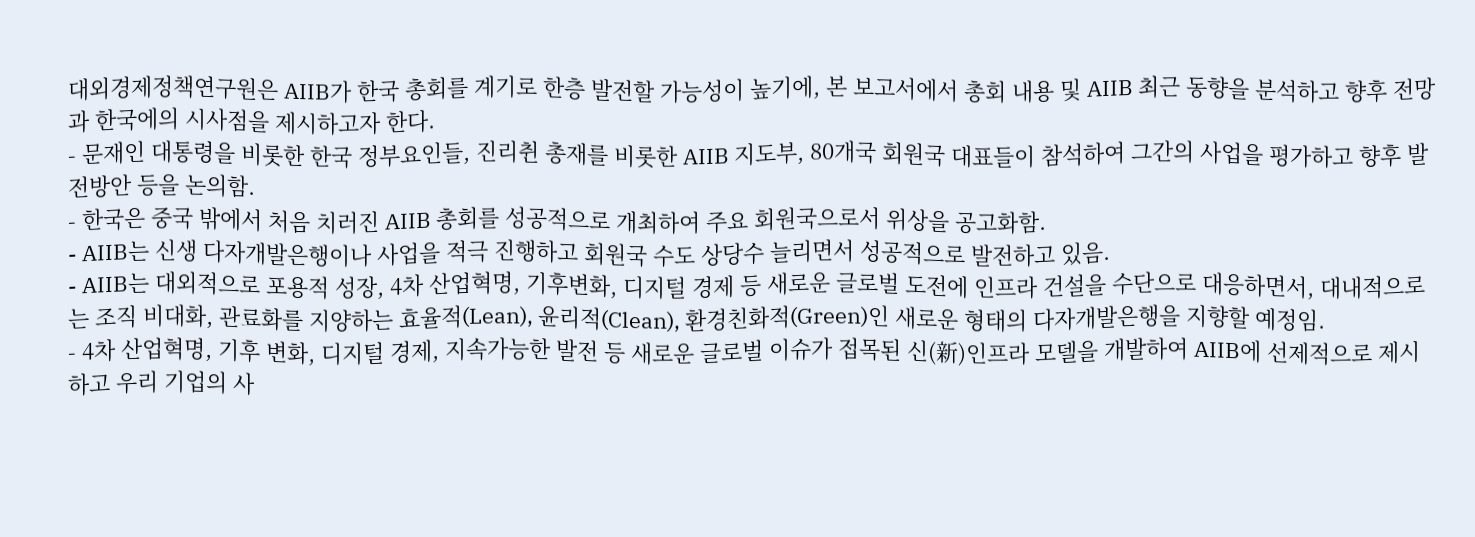대외경제정책연구원은 AIIB가 한국 총회를 계기로 한층 발전할 가능성이 높기에, 본 보고서에서 총회 내용 및 AIIB 최근 동향을 분석하고 향후 전망과 한국에의 시사점을 제시하고자 한다.
- 문재인 대통령을 비롯한 한국 정부요인들, 진리췬 총재를 비롯한 AIIB 지도부, 80개국 회원국 대표들이 참석하여 그간의 사업을 평가하고 향후 발전방안 등을 논의함.
- 한국은 중국 밖에서 처음 치러진 AIIB 총회를 성공적으로 개최하여 주요 회원국으로서 위상을 공고화함.
- AIIB는 신생 다자개발은행이나 사업을 적극 진행하고 회원국 수도 상당수 늘리면서 성공적으로 발전하고 있음.
- AIIB는 대외적으로 포용적 성장, 4차 산업혁명, 기후변화, 디지털 경제 등 새로운 글로벌 도전에 인프라 건설을 수단으로 대응하면서, 대내적으로는 조직 비대화, 관료화를 지양하는 효율적(Lean), 윤리적(Clean), 환경친화적(Green)인 새로운 형태의 다자개발은행을 지향할 예정임.
- 4차 산업혁명, 기후 변화, 디지털 경제, 지속가능한 발전 등 새로운 글로벌 이슈가 접목된 신(新)인프라 모델을 개발하여 AIIB에 선제적으로 제시하고 우리 기업의 사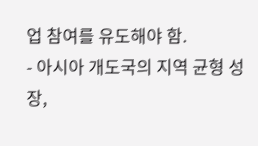업 참여를 유도해야 함.
- 아시아 개도국의 지역 균형 성장,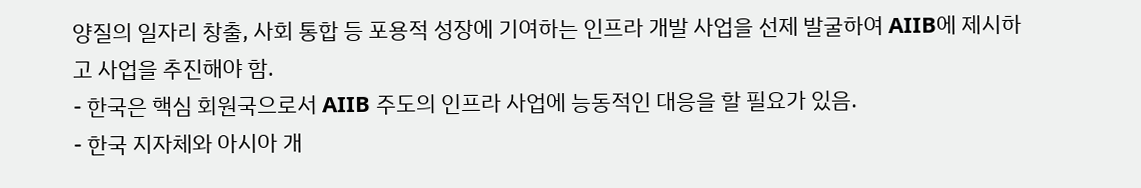양질의 일자리 창출, 사회 통합 등 포용적 성장에 기여하는 인프라 개발 사업을 선제 발굴하여 AIIB에 제시하고 사업을 추진해야 함.
- 한국은 핵심 회원국으로서 AIIB 주도의 인프라 사업에 능동적인 대응을 할 필요가 있음.
- 한국 지자체와 아시아 개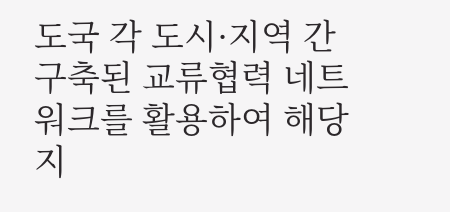도국 각 도시·지역 간 구축된 교류협력 네트워크를 활용하여 해당 지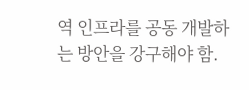역 인프라를 공동 개발하는 방안을 강구해야 함.